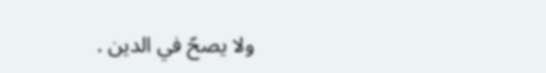ولا يصحّ في الدين .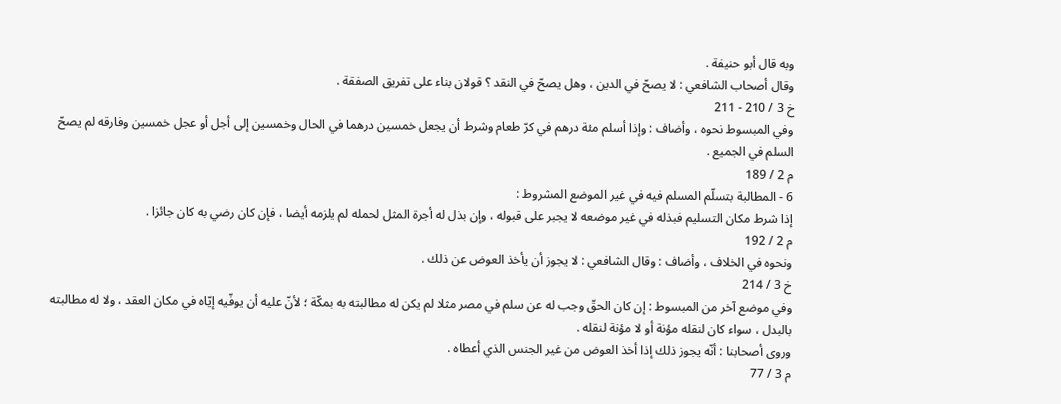وبه قال أبو حنيفة .
وقال أصحاب الشافعي : لا يصحّ في الدين ، وهل يصحّ في النقد ؟ قولان بناء على تفريق الصفقة .
خ 3 / 210 - 211
وفي المبسوط نحوه ، وأضاف : وإذا أسلم مئة درهم في كرّ طعام وشرط أن يجعل خمسين درهما في الحال وخمسين إلى أجل أو عجل خمسين وفارقه لم يصحّ السلم في الجميع .
م 2 / 189
6 - المطالبة بتسلّم المسلم فيه في غير الموضع المشروط :
إذا شرط مكان التسليم فبذله في غير موضعه لا يجبر على قبوله ، وإن بذل له أجرة المثل لحمله لم يلزمه أيضا ، فإن كان رضي به كان جائزا .
م 2 / 192
ونحوه في الخلاف ، وأضاف : وقال الشافعي : لا يجوز أن يأخذ العوض عن ذلك .
خ 3 / 214
وفي موضع آخر من المبسوط : إن كان الحقّ وجب له عن سلم في مصر مثلا لم يكن له مطالبته به بمكّة ؛ لأنّ عليه أن يوفّيه إيّاه في مكان العقد ، ولا له مطالبته بالبدل ، سواء كان لنقله مؤنة أو لا مؤنة لنقله .
وروى أصحابنا : أنّه يجوز ذلك إذا أخذ العوض من غير الجنس الذي أعطاه .
م 3 / 77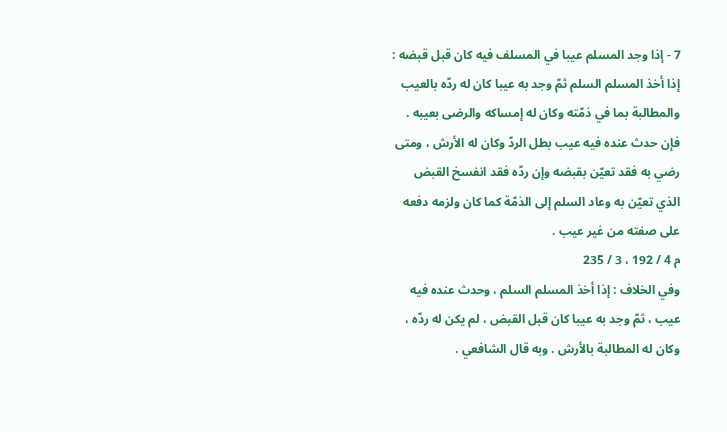7 - إذا وجد المسلم عيبا في المسلف فيه كان قبل قبضه :
إذا أخذ المسلم السلم ثمّ وجد به عيبا كان له ردّه بالعيب والمطالبة بما في ذمّته وكان له إمساكه والرضى بعيبه .
فإن حدث عنده فيه عيب بطل الردّ وكان له الأرش ، ومتى رضي به فقد تعيّن بقبضه وإن ردّه فقد انفسخ القبض الذي تعيّن به وعاد السلم إلى الذمّة كما كان ولزمه دفعه على صفته من غير عيب .
م 4 / 192 ، 3 / 235
وفي الخلاف : إذا أخذ المسلم السلم ، وحدث عنده فيه عيب ، ثمّ وجد به عيبا كان قبل القبض ، لم يكن له ردّه ، وكان له المطالبة بالأرش . وبه قال الشافعي .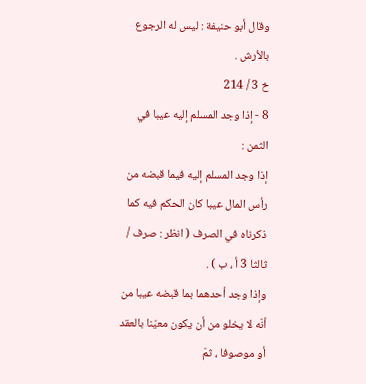وقال أبو حنيفة : ليس له الرجوع بالأرش .
خ 3 / 214
8 - إذا وجد المسلم إليه عيبا في الثمن :
إذا وجد المسلم إليه فيما قبضه من رأس المال عيبا كان الحكم فيه كما ذكرناه في الصرف ( انظر : صرف / ثالثا 3 أ ، ب ) .
وإذا وجد أحدهما بما قبضه عيبا من أنّه لا يخلو من أن يكون معيّنا بالعقد أو موصوفا ، ثمّ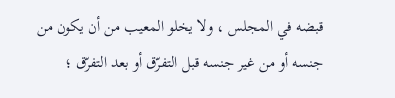قبضه في المجلس ، ولا يخلو المعيب من أن يكون من جنسه أو من غير جنسه قبل التفرّق أو بعد التفرّق ؛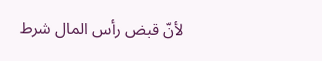لأنّ قبض رأس المال شرط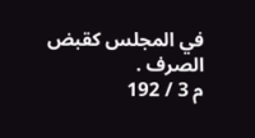في المجلس كقبض الصرف .
م 3 / 192